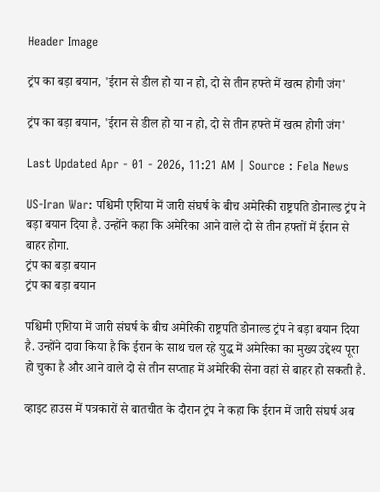Header Image

ट्रंप का बड़ा बयान, 'ईरान से डील हो या न हो, दो से तीन हफ्ते में खत्म होगी जंग'

ट्रंप का बड़ा बयान, 'ईरान से डील हो या न हो, दो से तीन हफ्ते में खत्म होगी जंग'

Last Updated Apr - 01 - 2026, 11:21 AM | Source : Fela News

US-Iran War: पश्चिमी एशिया में जारी संघर्ष के बीच अमेरिकी राष्ट्रपति डोनाल्ड ट्रंप ने बड़ा बयान दिया है. उन्होंने कहा कि अमेरिका आने वाले दो से तीन हफ्तों में ईरान से बाहर होगा.
ट्रंप का बड़ा बयान
ट्रंप का बड़ा बयान

पश्चिमी एशिया में जारी संघर्ष के बीच अमेरिकी राष्ट्रपति डोनाल्ड ट्रंप ने बड़ा बयान दिया है. उन्होंने दावा किया है कि ईरान के साथ चल रहे युद्ध में अमेरिका का मुख्य उद्देश्य पूरा हो चुका है और आने वाले दो से तीन सप्ताह में अमेरिकी सेना वहां से बाहर हो सकती है.

व्हाइट हाउस में पत्रकारों से बातचीत के दौरान ट्रंप ने कहा कि ईरान में जारी संघर्ष अब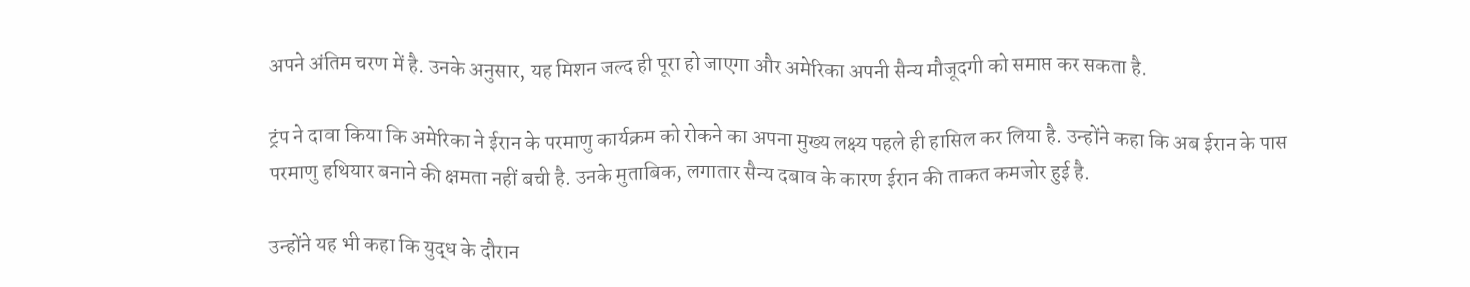अपने अंतिम चरण में है. उनके अनुसार, यह मिशन जल्द ही पूरा हो जाएगा और अमेरिका अपनी सैन्य मौजूदगी को समाप्त कर सकता है.

ट्रंप ने दावा किया कि अमेरिका ने ईरान के परमाणु कार्यक्रम को रोकने का अपना मुख्य लक्ष्य पहले ही हासिल कर लिया है. उन्होंने कहा कि अब ईरान के पास परमाणु हथियार बनाने की क्षमता नहीं बची है. उनके मुताबिक, लगातार सैन्य दबाव के कारण ईरान की ताकत कमजोर हुई है.

उन्होंने यह भी कहा कि युद्ध के दौरान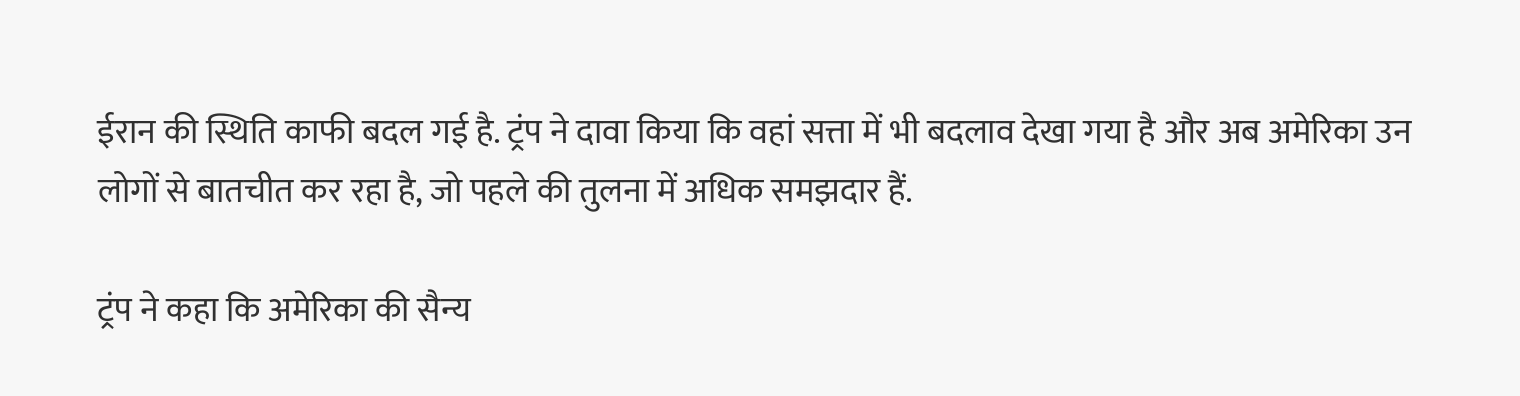ईरान की स्थिति काफी बदल गई है. ट्रंप ने दावा किया कि वहां सत्ता में भी बदलाव देखा गया है और अब अमेरिका उन लोगों से बातचीत कर रहा है, जो पहले की तुलना में अधिक समझदार हैं.

ट्रंप ने कहा कि अमेरिका की सैन्य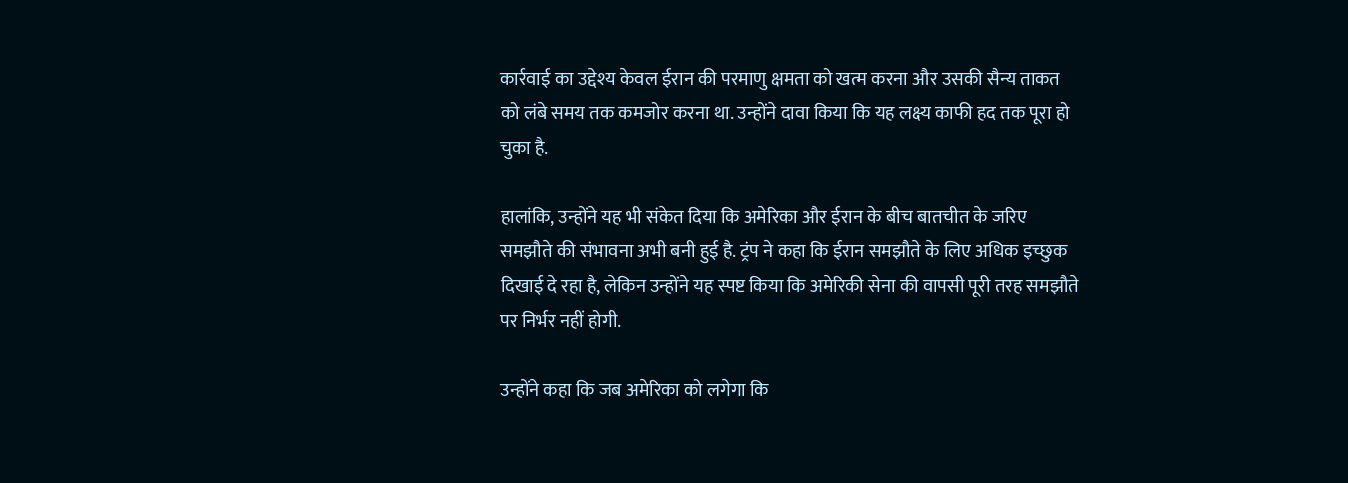कार्रवाई का उद्देश्य केवल ईरान की परमाणु क्षमता को खत्म करना और उसकी सैन्य ताकत को लंबे समय तक कमजोर करना था. उन्होंने दावा किया कि यह लक्ष्य काफी हद तक पूरा हो चुका है.

हालांकि, उन्होंने यह भी संकेत दिया कि अमेरिका और ईरान के बीच बातचीत के जरिए समझौते की संभावना अभी बनी हुई है. ट्रंप ने कहा कि ईरान समझौते के लिए अधिक इच्छुक दिखाई दे रहा है, लेकिन उन्होंने यह स्पष्ट किया कि अमेरिकी सेना की वापसी पूरी तरह समझौते पर निर्भर नहीं होगी.

उन्होंने कहा कि जब अमेरिका को लगेगा कि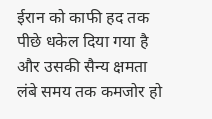ईरान को काफी हद तक पीछे धकेल दिया गया है और उसकी सैन्य क्षमता लंबे समय तक कमजोर हो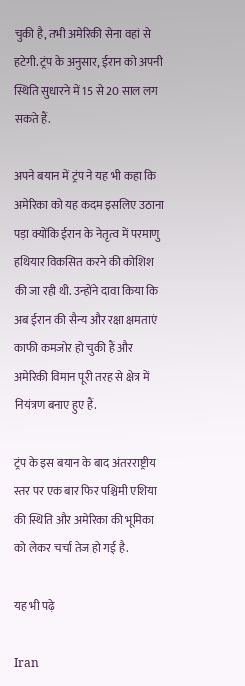चुकी है, तभी अमेरिकी सेना वहां से हटेगी. ट्रंप के अनुसार, ईरान को अपनी स्थिति सुधारने में 15 से 20 साल लग सकते हैं.

अपने बयान में ट्रंप ने यह भी कहा कि अमेरिका को यह कदम इसलिए उठाना पड़ा क्योंकि ईरान के नेतृत्व में परमाणु हथियार विकसित करने की कोशिश की जा रही थी. उन्होंने दावा किया कि अब ईरान की सैन्य और रक्षा क्षमताएं काफी कमजोर हो चुकी हैं और अमेरिकी विमान पूरी तरह से क्षेत्र में नियंत्रण बनाए हुए हैं.

ट्रंप के इस बयान के बाद अंतरराष्ट्रीय स्तर पर एक बार फिर पश्चिमी एशिया की स्थिति और अमेरिका की भूमिका को लेकर चर्चा तेज हो गई है.

यह भी पढ़े

Iran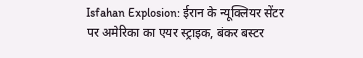Isfahan Explosion: ईरान के न्यूक्लियर सेंटर पर अमेरिका का एयर स्ट्राइक, बंकर बस्टर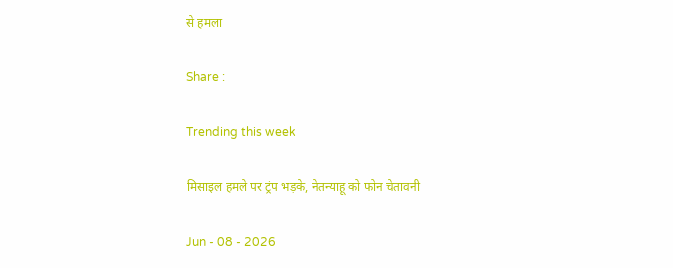से हमला

Share :

Trending this week

मिसाइल हमले पर ट्रंप भड़के, नेतन्याहू को फोन चेतावनी

Jun - 08 - 2026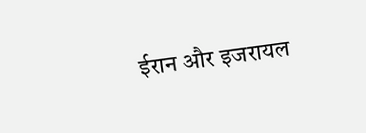ईरान और इजरायल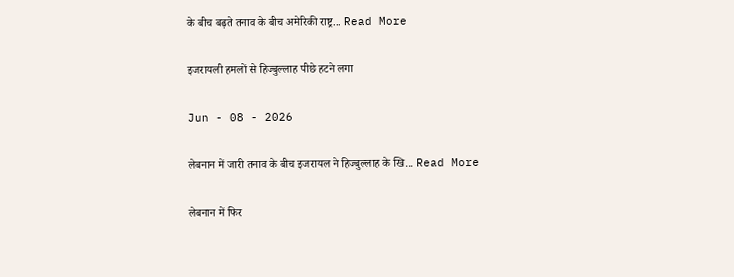के बीच बढ़ते तनाव के बीच अमेरिकी राष्ट्र... Read More

इजरायली हमलों से हिज्बुल्लाह पीछे हटने लगा

Jun - 08 - 2026

लेबनान में जारी तनाव के बीच इजरायल ने हिज्बुल्लाह के खि... Read More

लेबनान में फिर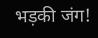भड़की जंग!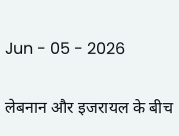Jun - 05 - 2026

लेबनान और इजरायल के बीच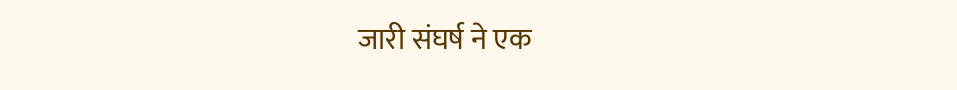जारी संघर्ष ने एक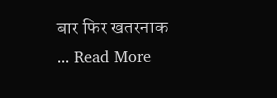बार फिर खतरनाक ... Read More